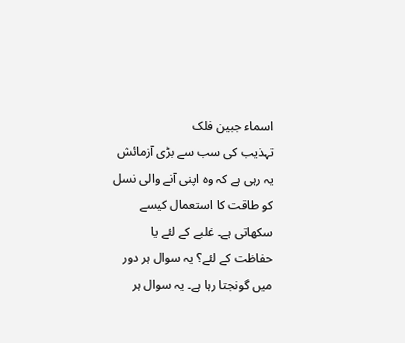اسماء جبین فلک
تہذیب کی سب سے بڑی آزمائش یہ رہی ہے کہ وہ اپنی آنے والی نسل کو طاقت کا استعمال کیسے سکھاتی ہے۔ غلبے کے لئے یا حفاظت کے لئے؟ یہ سوال ہر دور میں گونجتا رہا ہے۔ یہ سوال ہر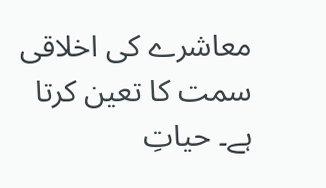معاشرے کی اخلاقی سمت کا تعین کرتا ہے۔ حیاتِ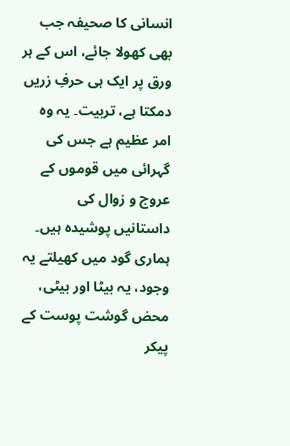انسانی کا صحیفہ جب بھی کھولا جائے، اس کے ہر ورق پر ایک ہی حرفِ زریں دمکتا ہے، تربیت۔ یہ وہ امر عظیم ہے جس کی گہرائی میں قوموں کے عروج و زوال کی داستانیں پوشیدہ ہیں۔ ہماری گود میں کھیلتے یہ وجود، یہ بیٹا اور بیٹی، محض گوشت پوست کے پیکر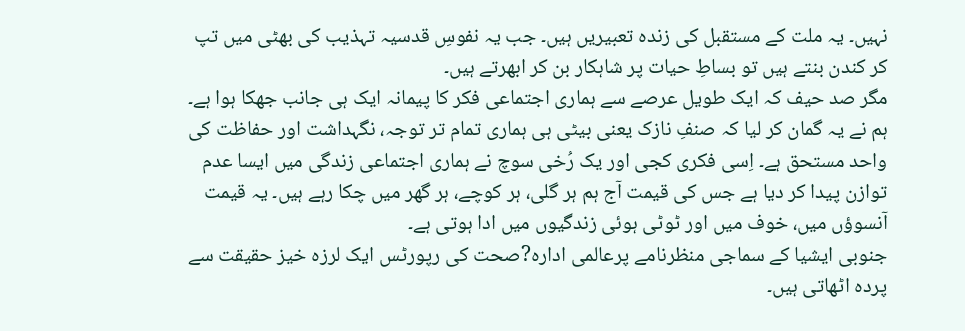نہیں۔ یہ ملت کے مستقبل کی زندہ تعبیریں ہیں۔ جب یہ نفوسِ قدسیہ تہذیب کی بھٹی میں تپ کر کندن بنتے ہیں تو بساطِ حیات پر شاہکار بن کر ابھرتے ہیں۔
مگر صد حیف کہ ایک طویل عرصے سے ہماری اجتماعی فکر کا پیمانہ ایک ہی جانب جھکا ہوا ہے۔ ہم نے یہ گمان کر لیا کہ صنفِ نازک یعنی بیٹی ہی ہماری تمام تر توجہ، نگہداشت اور حفاظت کی واحد مستحق ہے۔ اِسی فکری کجی اور یک رُخی سوچ نے ہماری اجتماعی زندگی میں ایسا عدم توازن پیدا کر دیا ہے جس کی قیمت آج ہم ہر گلی، ہر کوچے، ہر گھر میں چکا رہے ہیں۔ یہ قیمت آنسوؤں میں، خوف میں اور ٹوٹی ہوئی زندگیوں میں ادا ہوتی ہے۔
جنوبی ایشیا کے سماجی منظرنامے پرعالمی ادارہ?صحت کی رپورٹس ایک لرزہ خیز حقیقت سے پردہ اٹھاتی ہیں۔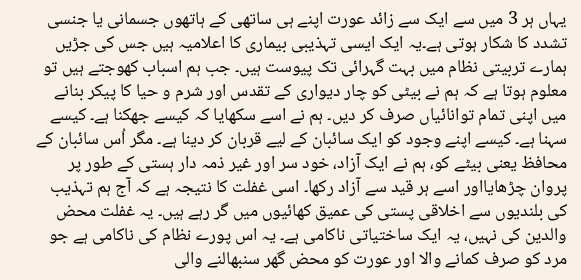یہاں ہر 3 میں سے ایک سے زائد عورت اپنے ہی ساتھی کے ہاتھوں جسمانی یا جنسی تشدد کا شکار ہوتی ہے۔یہ ایک ایسی تہذیبی بیماری کا اعلامیہ ہیں جس کی جڑیں ہمارے تربیتی نظام میں بہت گہرائی تک پیوست ہیں۔ جب ہم اسباب کھوجتے ہیں تو معلوم ہوتا ہے کہ ہم نے بیٹی کو چار دیواری کے تقدس اور شرم و حیا کا پیکر بنانے میں اپنی تمام توانائیاں صرف کر دیں۔ ہم نے اسے سکھایا کہ کیسے جھکنا ہے۔ کیسے سہنا ہے۔ کیسے اپنے وجود کو ایک سائبان کے لیے قربان کر دینا ہے۔ مگر اُس سائبان کے محافظ یعنی بیٹے کو، ہم نے ایک آزاد، خود سر اور غیر ذمہ دار ہستی کے طور پر پروان چڑھایااور اسے ہر قید سے آزاد رکھا۔ اسی غفلت کا نتیجہ ہے کہ آج ہم تہذیب کی بلندیوں سے اخلاقی پستی کی عمیق کھائیوں میں گر رہے ہیں۔ یہ غفلت محض والدین کی نہیں، یہ ایک ساختیاتی ناکامی ہے۔ یہ اس پورے نظام کی ناکامی ہے جو مرد کو صرف کمانے والا اور عورت کو محض گھر سنبھالنے والی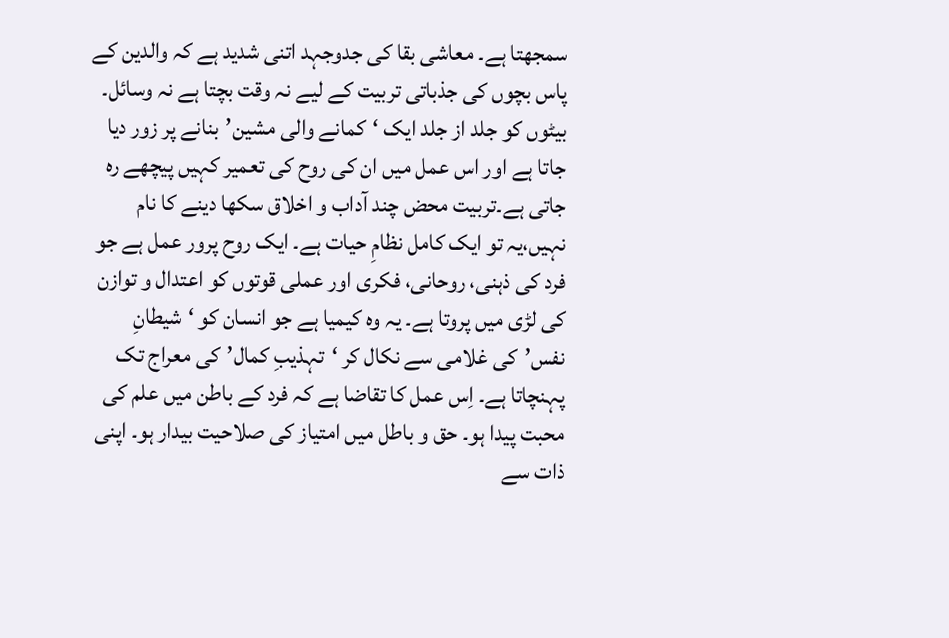سمجھتا ہے۔ معاشی بقا کی جدوجہد اتنی شدید ہے کہ والدین کے پاس بچوں کی جذباتی تربیت کے لیے نہ وقت بچتا ہے نہ وسائل۔ بیٹوں کو جلد از جلد ایک ‘کمانے والی مشین’بنانے پر زور دیا جاتا ہے اور اس عمل میں ان کی روح کی تعمیر کہیں پیچھے رہ جاتی ہے۔تربیت محض چند آداب و اخلاق سکھا دینے کا نام نہیں،یہ تو ایک کامل نظامِ حیات ہے۔ ایک روح پرور عمل ہے جو فرد کی ذہنی، روحانی، فکری اور عملی قوتوں کو اعتدال و توازن کی لڑی میں پروتا ہے۔ یہ وہ کیمیا ہے جو انسان کو ‘شیطانِ نفس’کی غلامی سے نکال کر ‘تہذیبِ کمال’کی معراج تک پہنچاتا ہے۔ اِس عمل کا تقاضا ہے کہ فرد کے باطن میں علم کی محبت پیدا ہو۔ حق و باطل میں امتیاز کی صلاحیت بیدار ہو۔ اپنی ذات سے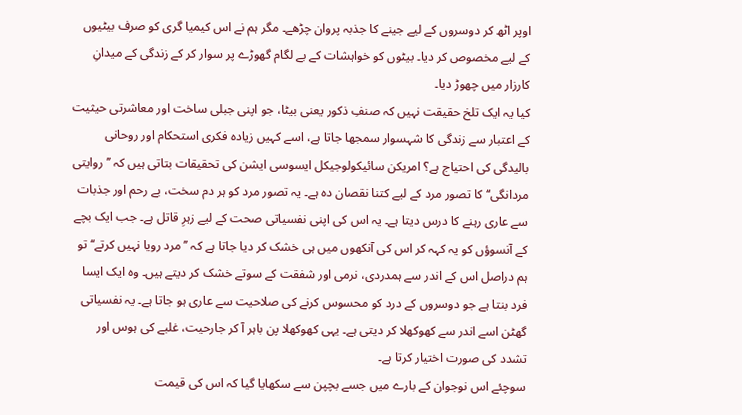اوپر اٹھ کر دوسروں کے لیے جینے کا جذبہ پروان چڑھے۔ مگر ہم نے اس کیمیا گری کو صرف بیٹیوں کے لیے مخصوص کر دیا۔ بیٹوں کو خواہشات کے بے لگام گھوڑے پر سوار کر کے زندگی کے میدانِ کارزار میں چھوڑ دیا۔
کیا یہ ایک تلخ حقیقت نہیں کہ صنفِ ذکور یعنی بیٹا، جو اپنی جبلی ساخت اور معاشرتی حیثیت کے اعتبار سے زندگی کا شہسوار سمجھا جاتا ہے، اسے کہیں زیادہ فکری استحکام اور روحانی بالیدگی کی احتیاج ہے؟ امریکن سائیکولوجیکل ایسوسی ایشن کی تحقیقات بتاتی ہیں کہ ’’روایتی مردانگی‘‘کا تصور مرد کے لیے کتنا نقصان دہ ہے۔ یہ تصور مرد کو ہر دم سخت، بے رحم اور جذبات سے عاری رہنے کا درس دیتا ہے۔ یہ اس کی اپنی نفسیاتی صحت کے لیے زہرِ قاتل ہے۔ جب ایک بچے کے آنسوؤں کو یہ کہہ کر اس کی آنکھوں میں ہی خشک کر دیا جاتا ہے کہ ’’مرد رویا نہیں کرتے‘‘ تو ہم دراصل اس کے اندر سے ہمدردی، نرمی اور شفقت کے سوتے خشک کر دیتے ہیں۔ وہ ایک ایسا فرد بنتا ہے جو دوسروں کے درد کو محسوس کرنے کی صلاحیت سے عاری ہو جاتا ہے۔ یہ نفسیاتی گھٹن اسے اندر سے کھوکھلا کر دیتی ہے۔ یہی کھوکھلا پن باہر آ کر جارحیت، غلبے کی ہوس اور تشدد کی صورت اختیار کرتا ہے۔
سوچئے اس نوجوان کے بارے میں جسے بچپن سے سکھایا گیا کہ اس کی قیمت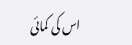اس کی کمائی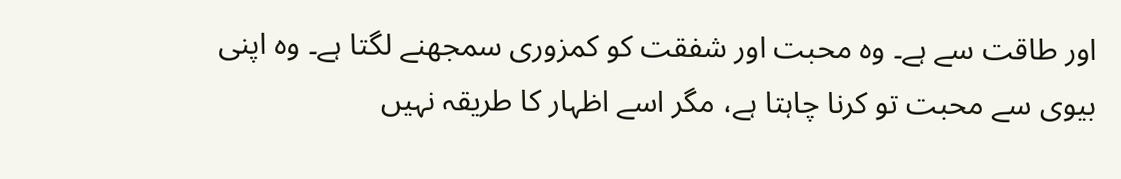اور طاقت سے ہے۔ وہ محبت اور شفقت کو کمزوری سمجھنے لگتا ہے۔ وہ اپنی بیوی سے محبت تو کرنا چاہتا ہے، مگر اسے اظہار کا طریقہ نہیں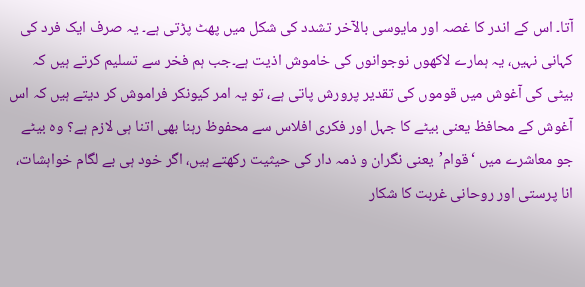آتا۔ اس کے اندر کا غصہ اور مایوسی بالآخر تشدد کی شکل میں پھٹ پڑتی ہے۔ یہ صرف ایک فرد کی کہانی نہیں، یہ ہمارے لاکھوں نوجوانوں کی خاموش اذیت ہے۔جب ہم فخر سے تسلیم کرتے ہیں کہ بیٹی کی آغوش میں قوموں کی تقدیر پرورش پاتی ہے، تو یہ امر کیونکر فراموش کر دیتے ہیں کہ اس آغوش کے محافظ یعنی بیٹے کا جہل اور فکری افلاس سے محفوظ رہنا بھی اتنا ہی لازم ہے؟ وہ بیٹے جو معاشرے میں ‘قوام’یعنی نگران و ذمہ دار کی حیثیت رکھتے ہیں، اگر خود ہی بے لگام خواہشات، انا پرستی اور روحانی غربت کا شکار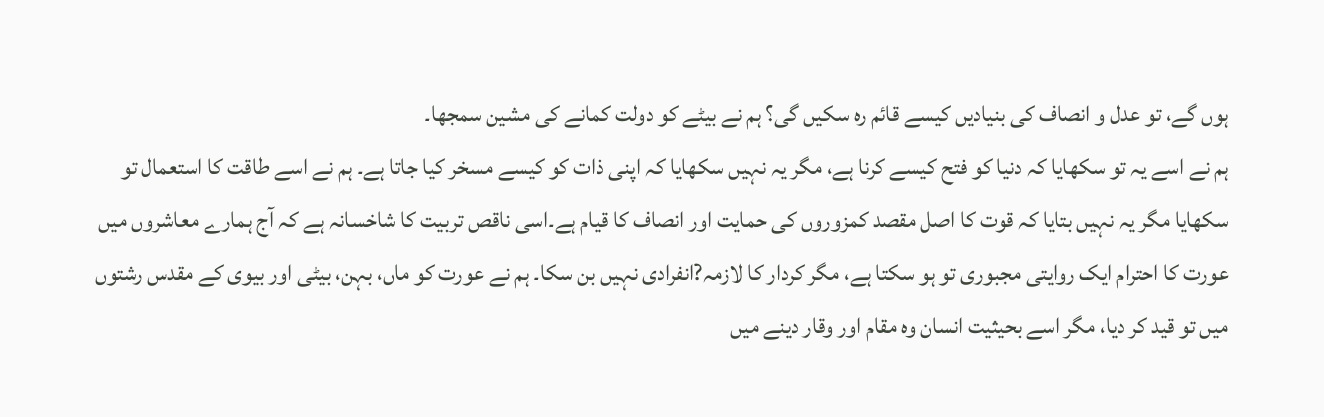ہوں گے، تو عدل و انصاف کی بنیادیں کیسے قائم رہ سکیں گی؟ ہم نے بیٹے کو دولت کمانے کی مشین سمجھا۔
ہم نے اسے یہ تو سکھایا کہ دنیا کو فتح کیسے کرنا ہے، مگر یہ نہیں سکھایا کہ اپنی ذات کو کیسے مسخر کیا جاتا ہے۔ ہم نے اسے طاقت کا استعمال تو سکھایا مگر یہ نہیں بتایا کہ قوت کا اصل مقصد کمزوروں کی حمایت اور انصاف کا قیام ہے۔اسی ناقص تربیت کا شاخسانہ ہے کہ آج ہمارے معاشروں میں عورت کا احترام ایک روایتی مجبوری تو ہو سکتا ہے، مگر کردار کا لازمہ?انفرادی نہیں بن سکا۔ ہم نے عورت کو ماں، بہن، بیٹی اور بیوی کے مقدس رشتوں میں تو قید کر دیا، مگر اسے بحیثیت انسان وہ مقام اور وقار دینے میں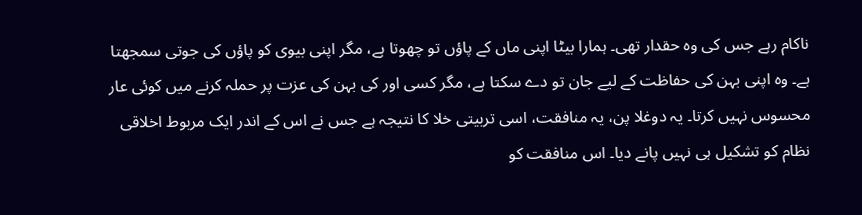ناکام رہے جس کی وہ حقدار تھی۔ ہمارا بیٹا اپنی ماں کے پاؤں تو چھوتا ہے، مگر اپنی بیوی کو پاؤں کی جوتی سمجھتا ہے۔ وہ اپنی بہن کی حفاظت کے لیے جان تو دے سکتا ہے، مگر کسی اور کی بہن کی عزت پر حملہ کرنے میں کوئی عار محسوس نہیں کرتا۔ یہ دوغلا پن، یہ منافقت، اسی تربیتی خلا کا نتیجہ ہے جس نے اس کے اندر ایک مربوط اخلاقی نظام کو تشکیل ہی نہیں پانے دیا۔ اس منافقت کو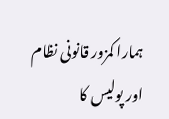ہمارا کمزور قانونی نظام اور پولیس کا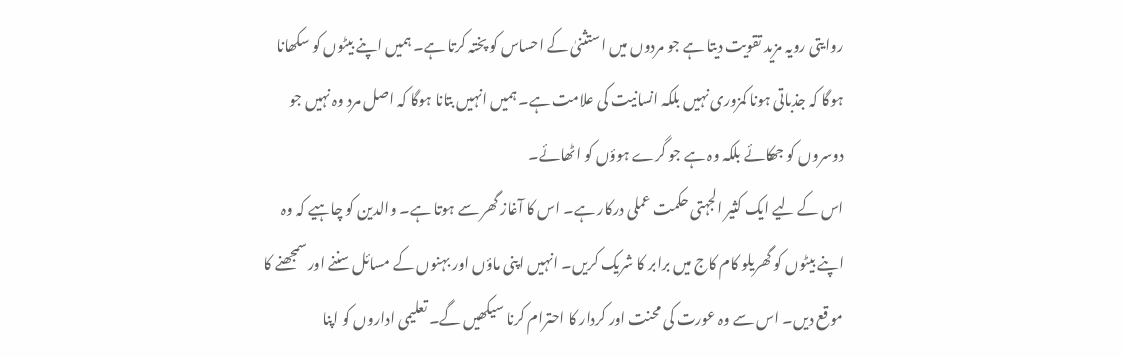روایتی رویہ مزید تقویت دیتا ہے جو مردوں میں استثنیٰ کے احساس کو پختہ کرتا ہے۔ ہمیں اپنے بیٹوں کو سکھانا ہوگا کہ جذباتی ہونا کمزوری نہیں بلکہ انسانیت کی علامت ہے۔ ہمیں انہیں بتانا ہوگا کہ اصل مرد وہ نہیں جو دوسروں کو جھکائے بلکہ وہ ہے جو گرے ہوؤں کو اٹھائے۔
اس کے لیے ایک کثیر الجہتی حکمت عملی درکار ہے۔ اس کا آغاز گھر سے ہوتا ہے۔ والدین کو چاہیے کہ وہ اپنے بیٹوں کو گھریلو کام کاج میں برابر کا شریک کریں۔ انہیں اپنی ماؤں اور بہنوں کے مسائل سننے اور سمجھنے کا موقع دیں۔ اس سے وہ عورت کی محنت اور کردار کا احترام کرنا سیکھیں گے۔ تعلیمی اداروں کو اپنا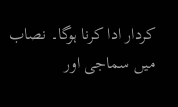کردار ادا کرنا ہوگا۔ نصاب میں سماجی اور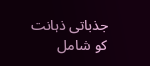جذباتی ذہانت کو شامل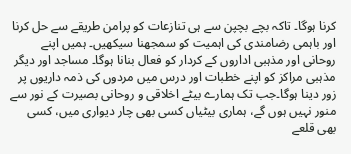کرنا ہوگا۔ تاکہ بچے بچپن سے ہی تنازعات کو پرامن طریقے سے حل کرنا اور باہمی رضامندی کی اہمیت کو سمجھنا سیکھیں۔ ہمیں اپنے روحانی اور مذہبی اداروں کے کردار کو فعال بنانا ہوگا۔ مساجد اور دیگر مذہبی مراکز کو اپنے خطبات اور درس میں مردوں کی ذمہ داریوں پر زور دینا ہوگا۔جب تک ہمارے بیٹے اخلاقی و روحانی بصیرت کے نور سے منور نہیں ہوں گے، ہماری بیٹیاں کسی بھی چار دیواری میں، کسی بھی قلعے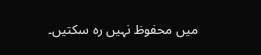میں محفوظ نہیں رہ سکتیں۔